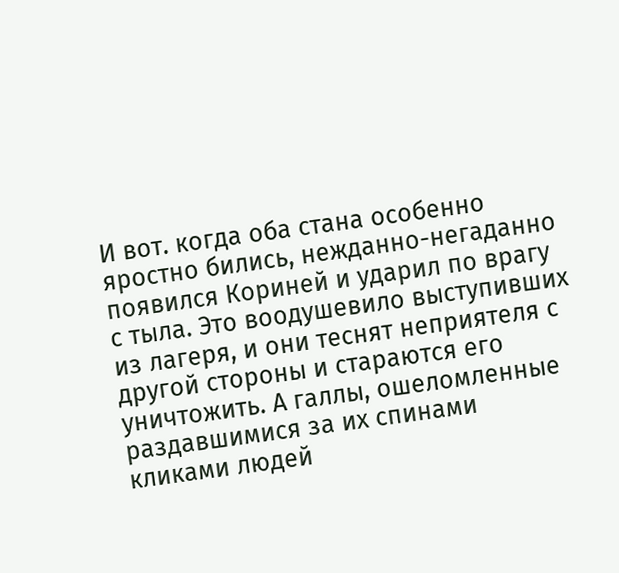И вот. когда оба стана особенно яростно бились, нежданно-негаданно появился Кориней и ударил по врагу с тыла. Это воодушевило выступивших из лагеря, и они теснят неприятеля с другой стороны и стараются его уничтожить. А галлы, ошеломленные раздавшимися за их спинами кликами людей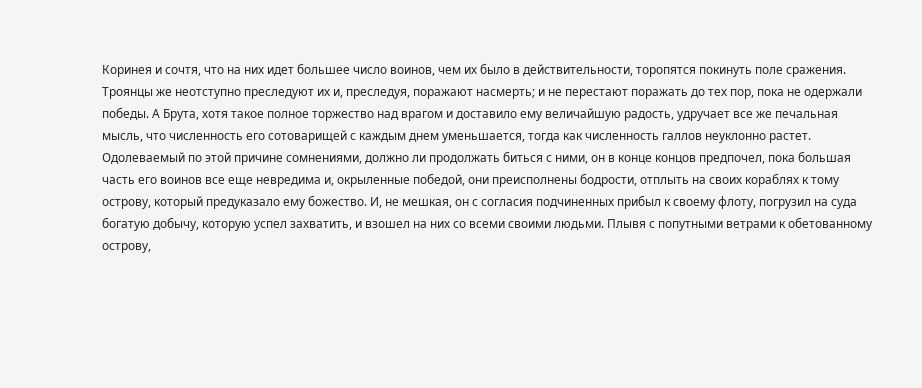Коринея и сочтя, что на них идет большее число воинов, чем их было в действительности, торопятся покинуть поле сражения. Троянцы же неотступно преследуют их и, преследуя, поражают насмерть; и не перестают поражать до тех пор, пока не одержали победы. А Брута, хотя такое полное торжество над врагом и доставило ему величайшую радость, удручает все же печальная мысль, что численность его сотоварищей с каждым днем уменьшается, тогда как численность галлов неуклонно растет. Одолеваемый по этой причине сомнениями, должно ли продолжать биться с ними, он в конце концов предпочел, пока большая часть его воинов все еще невредима и, окрыленные победой, они преисполнены бодрости, отплыть на своих кораблях к тому острову, который предуказало ему божество. И, не мешкая, он с согласия подчиненных прибыл к своему флоту, погрузил на суда богатую добычу, которую успел захватить, и взошел на них со всеми своими людьми. Плывя с попутными ветрами к обетованному острову,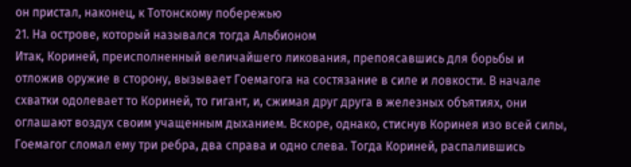он пристал, наконец, к Тотонскому побережью
21. На острове, который назывался тогда Альбионом
Итак, Кориней, преисполненный величайшего ликования, препоясавшись для борьбы и отложив оружие в сторону, вызывает Гоемагога на состязание в силе и ловкости. В начале схватки одолевает то Кориней, то гигант, и, сжимая друг друга в железных объятиях, они оглашают воздух своим учащенным дыханием. Вскоре, однако, стиснув Коринея изо всей силы, Гоемагог сломал ему три ребра, два справа и одно слева. Тогда Кориней, распалившись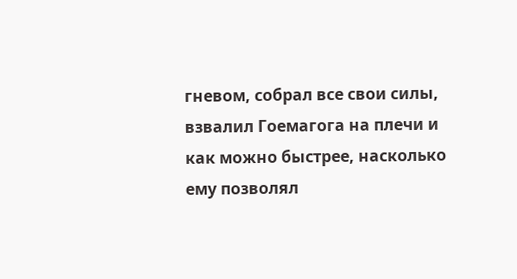гневом, собрал все свои силы, взвалил Гоемагога на плечи и как можно быстрее, насколько ему позволял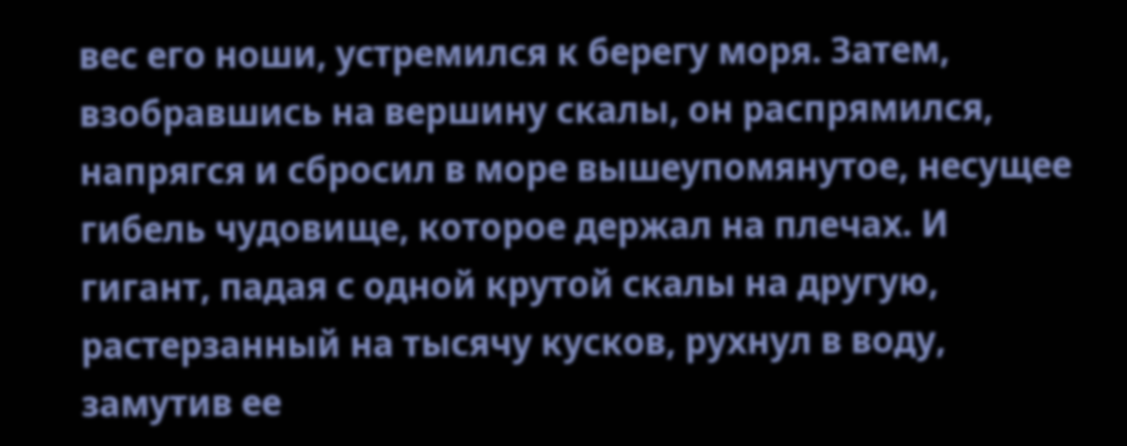вес его ноши, устремился к берегу моря. Затем, взобравшись на вершину скалы, он распрямился, напрягся и сбросил в море вышеупомянутое, несущее гибель чудовище, которое держал на плечах. И гигант, падая с одной крутой скалы на другую, растерзанный на тысячу кусков, рухнул в воду, замутив ее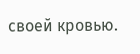своей кровью.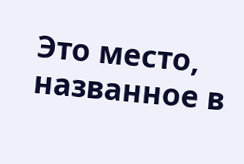Это место, названное в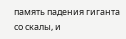память падения гиганта со скалы, и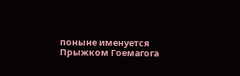поныне именуется Прыжком Гоемагога